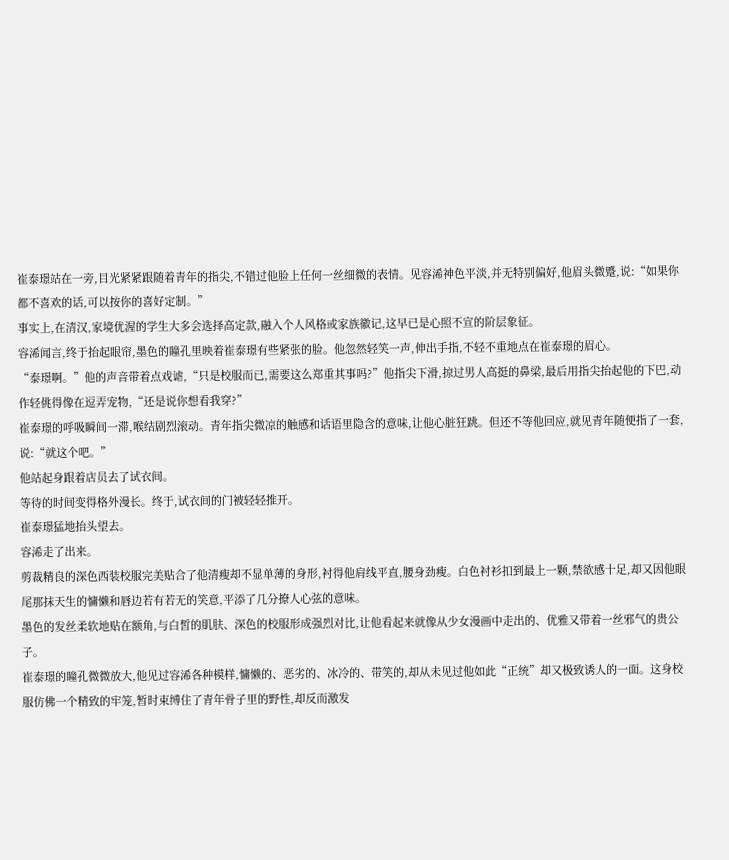崔泰璟站在一旁,目光紧紧跟随着青年的指尖,不错过他脸上任何一丝细微的表情。见容浠神色平淡,并无特别偏好,他眉头微蹙,说:“如果你都不喜欢的话,可以按你的喜好定制。”
事实上,在清汉,家境优渥的学生大多会选择高定款,融入个人风格或家族徽记,这早已是心照不宣的阶层象征。
容浠闻言,终于抬起眼帘,墨色的瞳孔里映着崔泰璟有些紧张的脸。他忽然轻笑一声,伸出手指,不轻不重地点在崔泰璟的眉心。
“泰璟啊。”他的声音带着点戏谑,“只是校服而已,需要这么郑重其事吗?”他指尖下滑,掠过男人高挺的鼻梁,最后用指尖抬起他的下巴,动作轻佻得像在逗弄宠物,“还是说你想看我穿?”
崔泰璟的呼吸瞬间一滞,喉结剧烈滚动。青年指尖微凉的触感和话语里隐含的意味,让他心脏狂跳。但还不等他回应,就见青年随便指了一套,说:“就这个吧。”
他站起身跟着店员去了试衣间。
等待的时间变得格外漫长。终于,试衣间的门被轻轻推开。
崔泰璟猛地抬头望去。
容浠走了出来。
剪裁精良的深色西装校服完美贴合了他清瘦却不显单薄的身形,衬得他肩线平直,腰身劲瘦。白色衬衫扣到最上一颗,禁欲感十足,却又因他眼尾那抹天生的慵懒和唇边若有若无的笑意,平添了几分撩人心弦的意味。
墨色的发丝柔软地贴在额角,与白皙的肌肤、深色的校服形成强烈对比,让他看起来就像从少女漫画中走出的、优雅又带着一丝邪气的贵公子。
崔泰璟的瞳孔微微放大,他见过容浠各种模样,慵懒的、恶劣的、冰冷的、带笑的,却从未见过他如此“正统”却又极致诱人的一面。这身校服仿佛一个精致的牢笼,暂时束缚住了青年骨子里的野性,却反而激发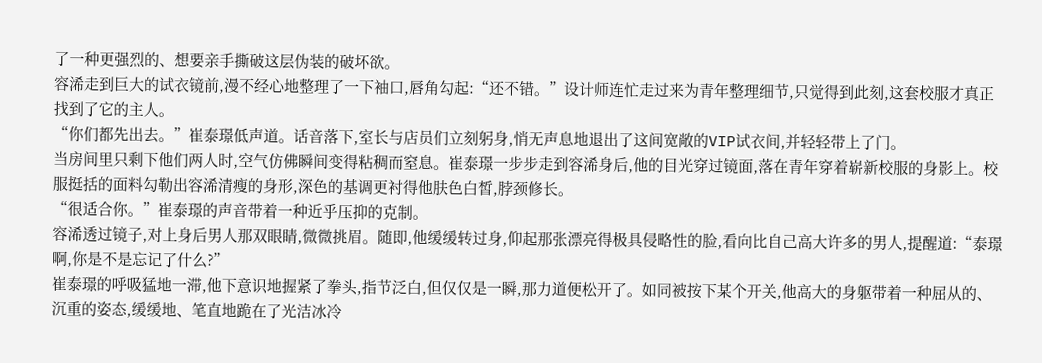了一种更强烈的、想要亲手撕破这层伪装的破坏欲。
容浠走到巨大的试衣镜前,漫不经心地整理了一下袖口,唇角勾起:“还不错。”设计师连忙走过来为青年整理细节,只觉得到此刻,这套校服才真正找到了它的主人。
“你们都先出去。”崔泰璟低声道。话音落下,室长与店员们立刻躬身,悄无声息地退出了这间宽敞的VIP试衣间,并轻轻带上了门。
当房间里只剩下他们两人时,空气仿佛瞬间变得粘稠而窒息。崔泰璟一步步走到容浠身后,他的目光穿过镜面,落在青年穿着崭新校服的身影上。校服挺括的面料勾勒出容浠清瘦的身形,深色的基调更衬得他肤色白皙,脖颈修长。
“很适合你。”崔泰璟的声音带着一种近乎压抑的克制。
容浠透过镜子,对上身后男人那双眼睛,微微挑眉。随即,他缓缓转过身,仰起那张漂亮得极具侵略性的脸,看向比自己高大许多的男人,提醒道:“泰璟啊,你是不是忘记了什么?”
崔泰璟的呼吸猛地一滞,他下意识地握紧了拳头,指节泛白,但仅仅是一瞬,那力道便松开了。如同被按下某个开关,他高大的身躯带着一种屈从的、沉重的姿态,缓缓地、笔直地跪在了光洁冰冷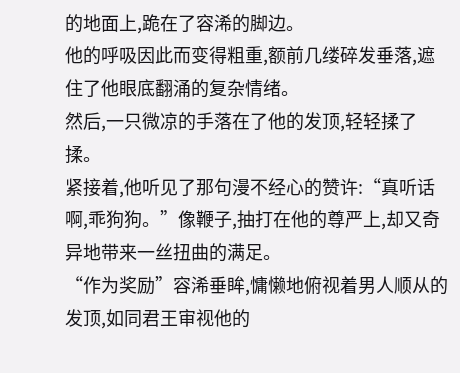的地面上,跪在了容浠的脚边。
他的呼吸因此而变得粗重,额前几缕碎发垂落,遮住了他眼底翻涌的复杂情绪。
然后,一只微凉的手落在了他的发顶,轻轻揉了揉。
紧接着,他听见了那句漫不经心的赞许:“真听话啊,乖狗狗。”像鞭子,抽打在他的尊严上,却又奇异地带来一丝扭曲的满足。
“作为奖励”容浠垂眸,慵懒地俯视着男人顺从的发顶,如同君王审视他的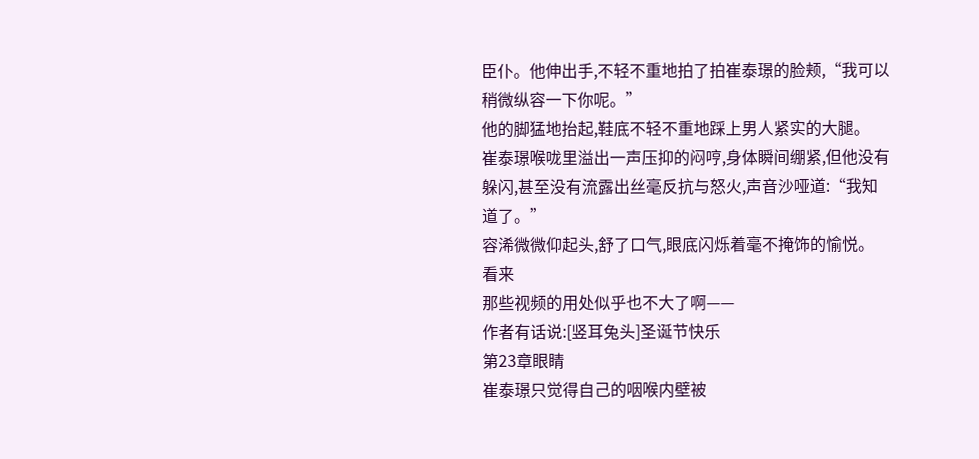臣仆。他伸出手,不轻不重地拍了拍崔泰璟的脸颊,“我可以稍微纵容一下你呢。”
他的脚猛地抬起,鞋底不轻不重地踩上男人紧实的大腿。
崔泰璟喉咙里溢出一声压抑的闷哼,身体瞬间绷紧,但他没有躲闪,甚至没有流露出丝毫反抗与怒火,声音沙哑道:“我知道了。”
容浠微微仰起头,舒了口气,眼底闪烁着毫不掩饰的愉悦。
看来
那些视频的用处似乎也不大了啊——
作者有话说:[竖耳兔头]圣诞节快乐
第23章眼睛
崔泰璟只觉得自己的咽喉内壁被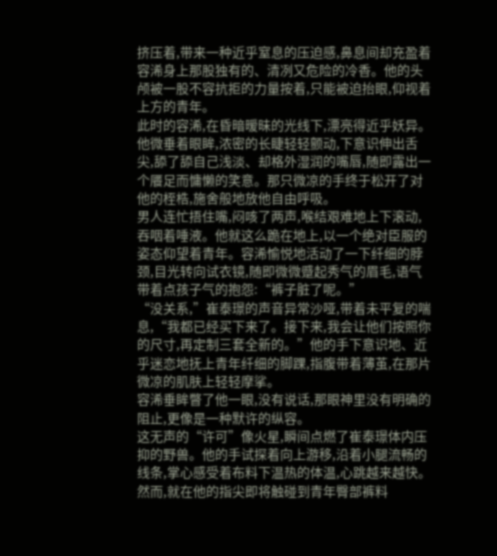挤压着,带来一种近乎窒息的压迫感,鼻息间却充盈着容浠身上那股独有的、清冽又危险的冷香。他的头颅被一股不容抗拒的力量按着,只能被迫抬眼,仰视着上方的青年。
此时的容浠,在昏暗暧昧的光线下,漂亮得近乎妖异。他微垂着眼眸,浓密的长睫轻轻颤动,下意识伸出舌尖,舔了舔自己浅淡、却格外湿润的嘴唇,随即露出一个餍足而慵懒的笑意。那只微凉的手终于松开了对他的桎梏,施舍般地放他自由呼吸。
男人连忙捂住嘴,闷咳了两声,喉结艰难地上下滚动,吞咽着唾液。他就这么跪在地上,以一个绝对臣服的姿态仰望着青年。容浠愉悦地活动了一下纤细的脖颈,目光转向试衣镜,随即微微蹙起秀气的眉毛,语气带着点孩子气的抱怨:“裤子脏了呢。”
“没关系,”崔泰璟的声音异常沙哑,带着未平复的喘息,“我都已经买下来了。接下来,我会让他们按照你的尺寸,再定制三套全新的。”他的手下意识地、近乎迷恋地抚上青年纤细的脚踝,指腹带着薄茧,在那片微凉的肌肤上轻轻摩挲。
容浠垂眸瞥了他一眼,没有说话,那眼神里没有明确的阻止,更像是一种默许的纵容。
这无声的“许可”像火星,瞬间点燃了崔泰璟体内压抑的野兽。他的手试探着向上游移,沿着小腿流畅的线条,掌心感受着布料下温热的体温,心跳越来越快。
然而,就在他的指尖即将触碰到青年臀部裤料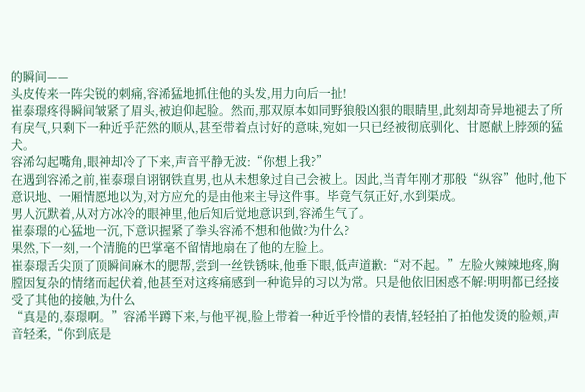的瞬间——
头皮传来一阵尖锐的刺痛,容浠猛地抓住他的头发,用力向后一扯!
崔泰璟疼得瞬间皱紧了眉头,被迫仰起脸。然而,那双原本如同野狼般凶狠的眼睛里,此刻却奇异地褪去了所有戾气,只剩下一种近乎茫然的顺从,甚至带着点讨好的意味,宛如一只已经被彻底驯化、甘愿献上脖颈的猛犬。
容浠勾起嘴角,眼神却冷了下来,声音平静无波:“你想上我?”
在遇到容浠之前,崔泰璟自诩钢铁直男,也从未想象过自己会被上。因此,当青年刚才那般“纵容”他时,他下意识地、一厢情愿地以为,对方应允的是由他来主导这件事。毕竟气氛正好,水到渠成。
男人沉默着,从对方冰冷的眼神里,他后知后觉地意识到,容浠生气了。
崔泰璟的心猛地一沉,下意识握紧了拳头容浠不想和他做?为什么?
果然,下一刻,一个清脆的巴掌毫不留情地扇在了他的左脸上。
崔泰璟舌尖顶了顶瞬间麻木的腮帮,尝到一丝铁锈味,他垂下眼,低声道歉:“对不起。”左脸火辣辣地疼,胸膛因复杂的情绪而起伏着,他甚至对这疼痛感到一种诡异的习以为常。只是他依旧困惑不解:明明都已经接受了其他的接触,为什么
“真是的,泰璟啊。”容浠半蹲下来,与他平视,脸上带着一种近乎怜惜的表情,轻轻拍了拍他发烫的脸颊,声音轻柔,“你到底是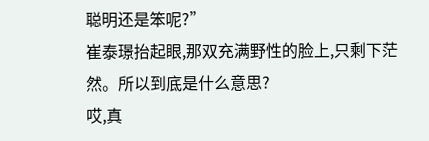聪明还是笨呢?”
崔泰璟抬起眼,那双充满野性的脸上,只剩下茫然。所以到底是什么意思?
哎,真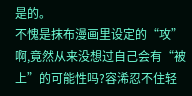是的。
不愧是抹布漫画里设定的“攻”啊,竟然从来没想过自己会有“被上”的可能性吗?容浠忍不住轻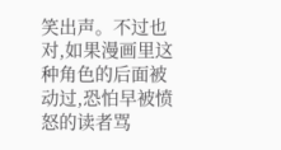笑出声。不过也对,如果漫画里这种角色的后面被动过,恐怕早被愤怒的读者骂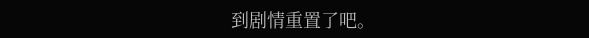到剧情重置了吧。